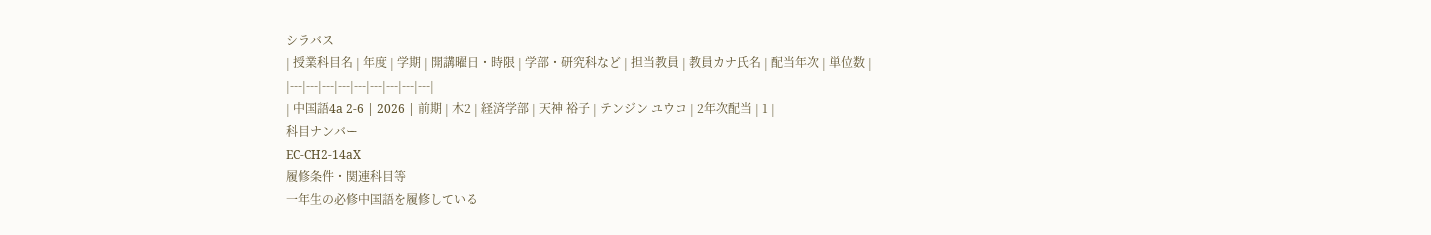シラバス
| 授業科目名 | 年度 | 学期 | 開講曜日・時限 | 学部・研究科など | 担当教員 | 教員カナ氏名 | 配当年次 | 単位数 |
|---|---|---|---|---|---|---|---|---|
| 中国語4a 2-6 | 2026 | 前期 | 木2 | 経済学部 | 天神 裕子 | テンジン ユウコ | 2年次配当 | 1 |
科目ナンバー
EC-CH2-14aX
履修条件・関連科目等
一年生の必修中国語を履修している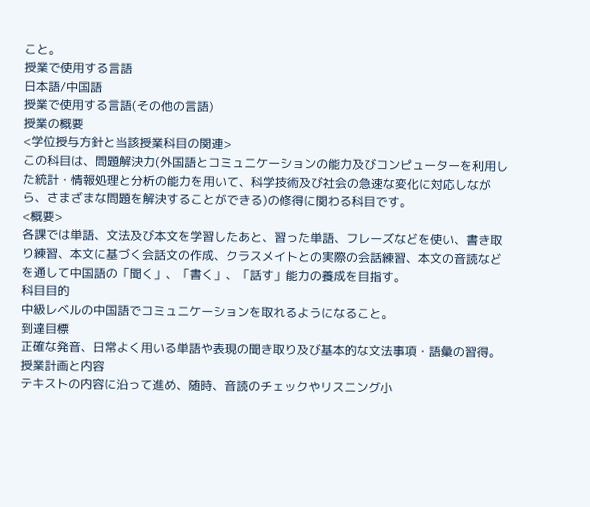こと。
授業で使用する言語
日本語/中国語
授業で使用する言語(その他の言語)
授業の概要
<学位授与方針と当該授業科目の関連>
この科目は、問題解決力(外国語とコミュニケーションの能力及びコンピューターを利用した統計・情報処理と分析の能力を用いて、科学技術及び社会の急速な変化に対応しながら、さまざまな問題を解決することができる)の修得に関わる科目です。
<概要>
各課では単語、文法及び本文を学習したあと、習った単語、フレーズなどを使い、書き取り練習、本文に基づく会話文の作成、クラスメイトとの実際の会話練習、本文の音読などを通して中国語の「聞く」、「書く」、「話す」能力の養成を目指す。
科目目的
中級レベルの中国語でコミュニケーションを取れるようになること。
到達目標
正確な発音、日常よく用いる単語や表現の聞き取り及び基本的な文法事項・語彙の習得。
授業計画と内容
テキストの内容に沿って進め、随時、音読のチェックやリスニング小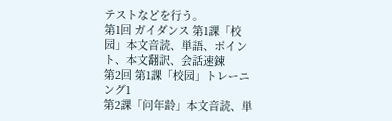テストなどを行う。
第1回 ガイダンス 第1課「校园」本文音読、単語、ポイント、本文翻訳、会話速錬
第2回 第1課「校园」トレーニング1
第2課「问年龄」本文音読、単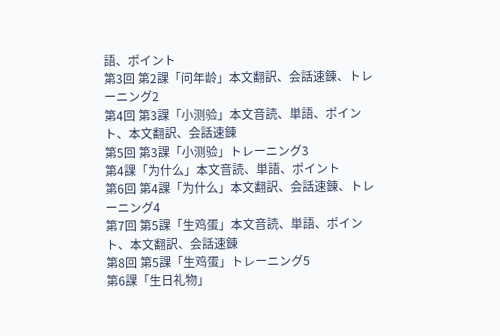語、ポイント
第3回 第2課「问年龄」本文翻訳、会話速錬、トレーニング2
第4回 第3課「小测验」本文音読、単語、ポイント、本文翻訳、会話速錬
第5回 第3課「小测验」トレーニング3
第4課「为什么」本文音読、単語、ポイント
第6回 第4課「为什么」本文翻訳、会話速錬、トレーニング4
第7回 第5課「生鸡蛋」本文音読、単語、ポイント、本文翻訳、会話速錬
第8回 第5課「生鸡蛋」トレーニング5
第6課「生日礼物」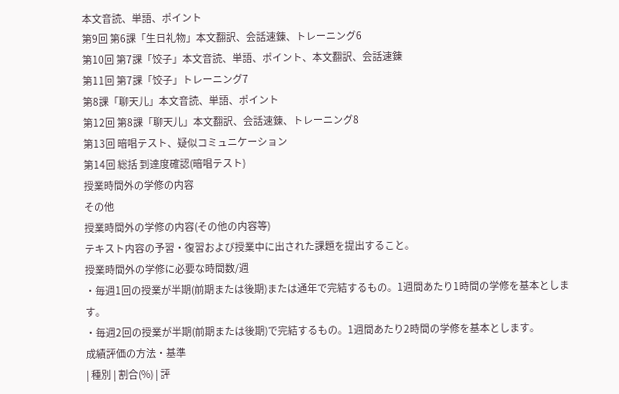本文音読、単語、ポイント
第9回 第6課「生日礼物」本文翻訳、会話速錬、トレーニング6
第10回 第7課「饺子」本文音読、単語、ポイント、本文翻訳、会話速錬
第11回 第7課「饺子」トレーニング7
第8課「聊天儿」本文音読、単語、ポイント
第12回 第8課「聊天儿」本文翻訳、会話速錬、トレーニング8
第13回 暗唱テスト、疑似コミュニケーション
第14回 総括 到達度確認(暗唱テスト)
授業時間外の学修の内容
その他
授業時間外の学修の内容(その他の内容等)
テキスト内容の予習・復習および授業中に出された課題を提出すること。
授業時間外の学修に必要な時間数/週
・毎週1回の授業が半期(前期または後期)または通年で完結するもの。1週間あたり1時間の学修を基本とします。
・毎週2回の授業が半期(前期または後期)で完結するもの。1週間あたり2時間の学修を基本とします。
成績評価の方法・基準
| 種別 | 割合(%) | 評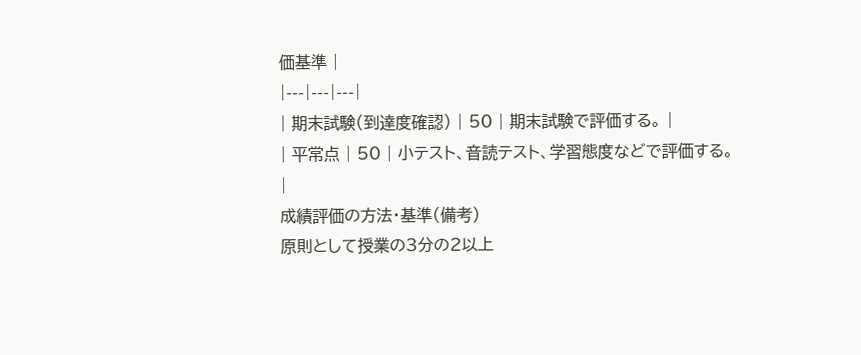価基準 |
|---|---|---|
| 期末試験(到達度確認) | 50 | 期末試験で評価する。 |
| 平常点 | 50 | 小テスト、音読テスト、学習態度などで評価する。 |
成績評価の方法・基準(備考)
原則として授業の3分の2以上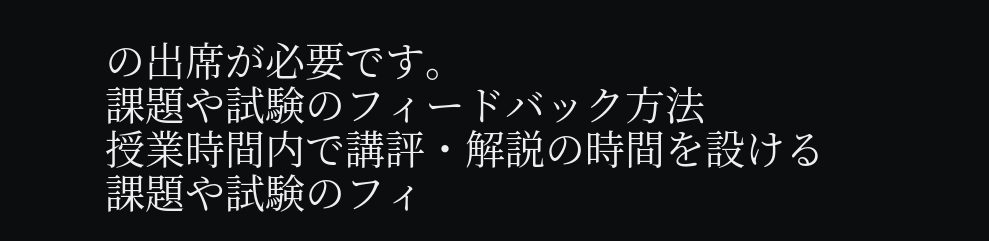の出席が必要です。
課題や試験のフィードバック方法
授業時間内で講評・解説の時間を設ける
課題や試験のフィ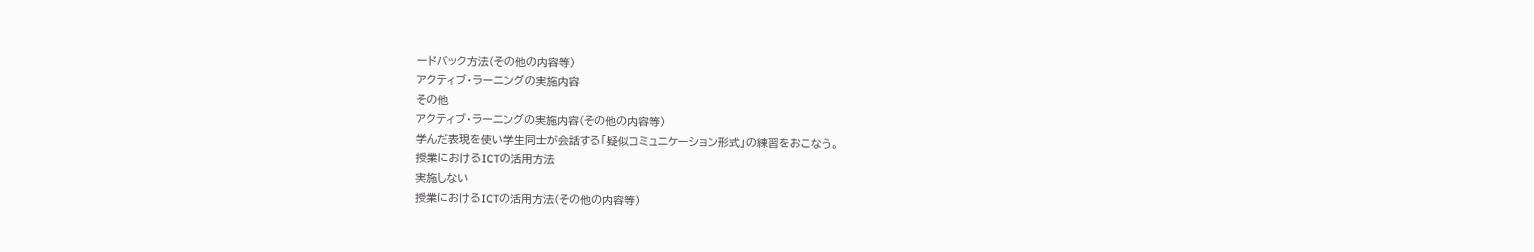ードバック方法(その他の内容等)
アクティブ・ラーニングの実施内容
その他
アクティブ・ラーニングの実施内容(その他の内容等)
学んだ表現を使い学生同士が会話する「疑似コミュニケーション形式」の練習をおこなう。
授業におけるICTの活用方法
実施しない
授業におけるICTの活用方法(その他の内容等)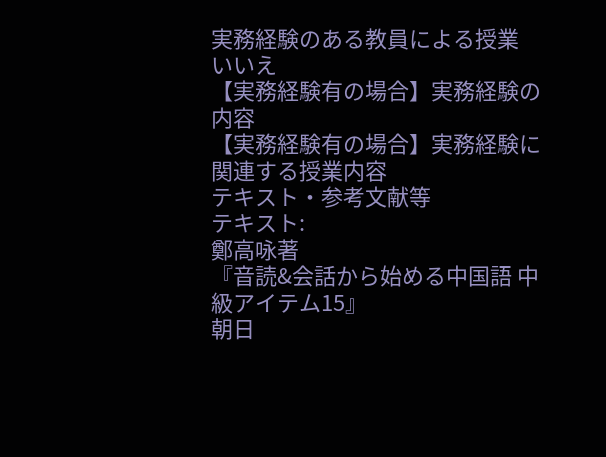実務経験のある教員による授業
いいえ
【実務経験有の場合】実務経験の内容
【実務経験有の場合】実務経験に関連する授業内容
テキスト・参考文献等
テキスト:
鄭高咏著
『音読&会話から始める中国語 中級アイテム15』
朝日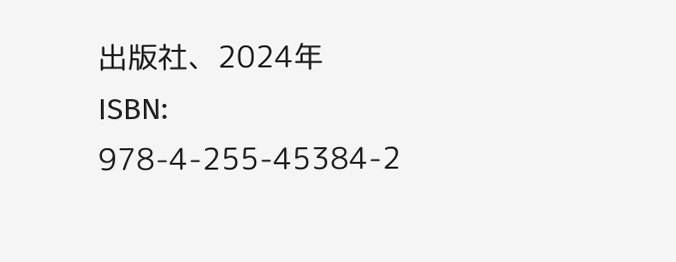出版社、2024年
ISBN: 978-4-255-45384-2